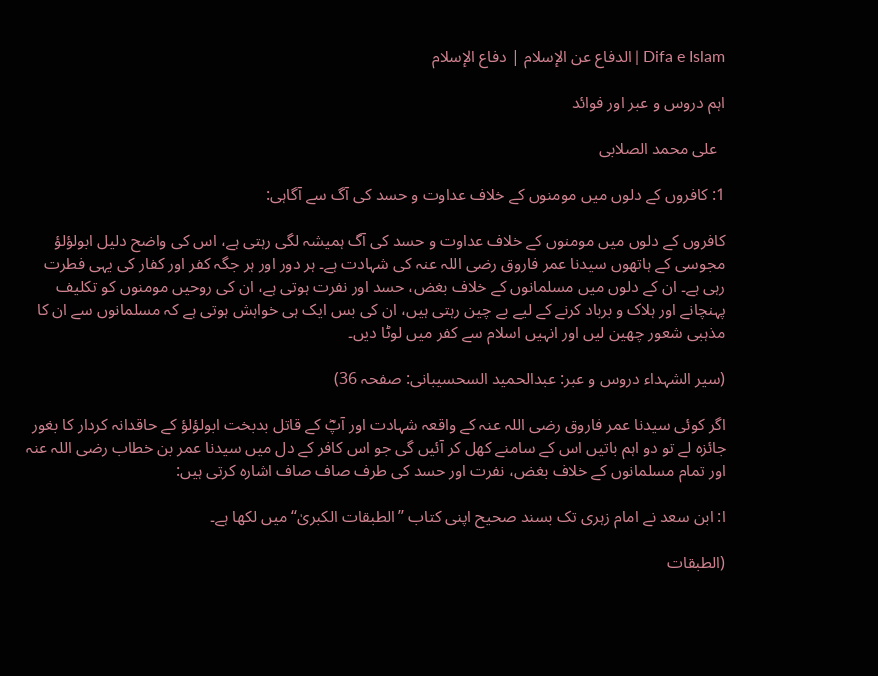Difa e Islam | الدفاع عن الإسلام | دفاع الإسلام

اہم دروس و عبر اور فوائد

  علی محمد الصلابی

1: کافروں کے دلوں میں مومنوں کے خلاف عداوت و حسد کی آگ سے آگاہی:

کافروں کے دلوں میں مومنوں کے خلاف عداوت و حسد کی آگ ہمیشہ لگی رہتی ہے، اس کی واضح دلیل ابولؤلؤ مجوسی کے ہاتھوں سیدنا عمر فاروق رضی اللہ عنہ کی شہادت ہے۔ ہر دور اور ہر جگہ کفر اور کفار کی یہی فطرت رہی ہے۔ ان کے دلوں میں مسلمانوں کے خلاف بغض، حسد اور نفرت ہوتی ہے، ان کی روحیں مومنوں کو تکلیف پہنچانے اور ہلاک و برباد کرنے کے لیے بے چین رہتی ہیں، ان کی بس ایک ہی خواہش ہوتی ہے کہ مسلمانوں سے ان کا مذہبی شعور چھین لیں اور انہیں اسلام سے کفر میں لوٹا دیں۔

(سیر الشہداء دروس و عبر: عبدالحمید السحسیبانی: صفحہ 36)

اگر کوئی سیدنا عمر فاروق رضی اللہ عنہ کے واقعہ شہادت اور آپؓ کے قاتل بدبخت ابولؤلؤ کے حاقدانہ کردار کا بغور جائزہ لے تو دو اہم باتیں اس کے سامنے کھل کر آئیں گی جو اس کافر کے دل میں سیدنا عمر بن خطاب رضی اللہ عنہ اور تمام مسلمانوں کے خلاف بغض، نفرت اور حسد کی طرف صاف صاف اشارہ کرتی ہیں:

ا: ابن سعد نے امام زہری تک بسند صحیح اپنی کتاب ’’الطبقات الکبریٰ‘‘ میں لکھا ہے۔

(الطبقات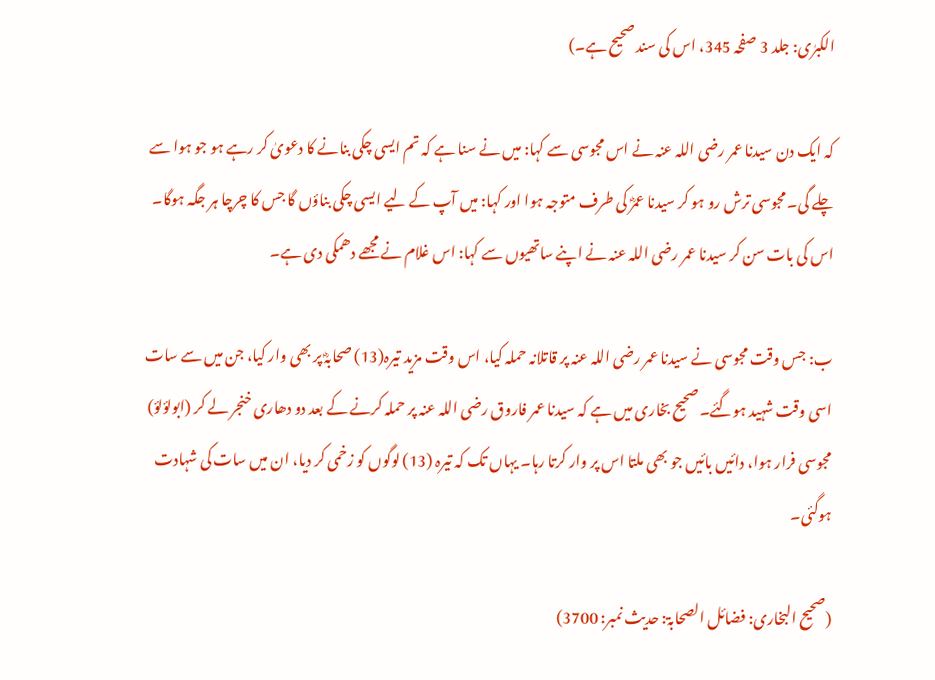الکبرٰی: جلد 3 صفحہ 345، اس کی سند صحیح ہے۔)

کہ ایک دن سیدنا عمر رضی اللہ عنہ نے اس مجوسی سے کہا: میں نے سنا ہے کہ تم ایسی چکی بنانے کا دعویٰ کر رہے ہو جو ہوا سے چلے گی۔ مجوسی ترش رو ہو کر سیدنا عمرؓ کی طرف متوجہ ہوا اور کہا: میں آپ کے لیے ایسی چکی بناؤں گا جس کا چرچا ہر جگہ ہوگا۔ اس کی بات سن کر سیدنا عمر رضی اللہ عنہ نے اپنے ساتھیوں سے کہا: اس غلام نے مجھے دھمکی دی ہے۔

ب: جس وقت مجوسی نے سیدنا عمر رضی اللہ عنہ پر قاتلانہ حملہ کیا، اس وقت مزید تیرہ(13) صحابہؓ پر بھی وار کیا، جن میں سے سات اسی وقت شہید ہوگئے۔ صحیح بخاری میں ہے کہ سیدنا عمر فاروق رضی اللہ عنہ پر حملہ کرنے کے بعد دو دھاری خنجر لے کر (ابولؤلؤ) مجوسی فرار ہوا، دائیں بائیں جو بھی ملتا اس پر وار کرتا رہا۔ یہاں تک کہ تیرہ (13) لوگوں کو زخمی کر دیا، ان میں سات کی شہادت ہوگئی۔

(صحیح البخاری: فضائل الصحابۃ: حدیث نمبر: 3700)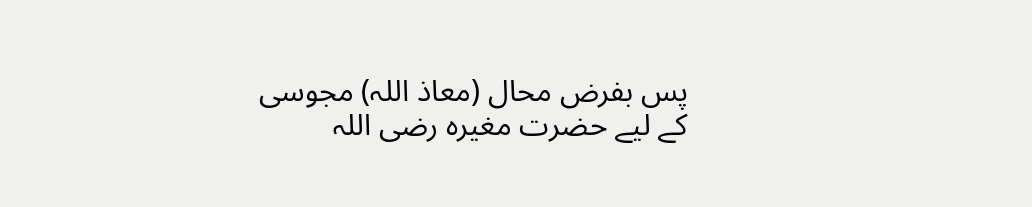پس بفرض محال (معاذ اللہ) مجوسی کے لیے حضرت مغیرہ رضی اللہ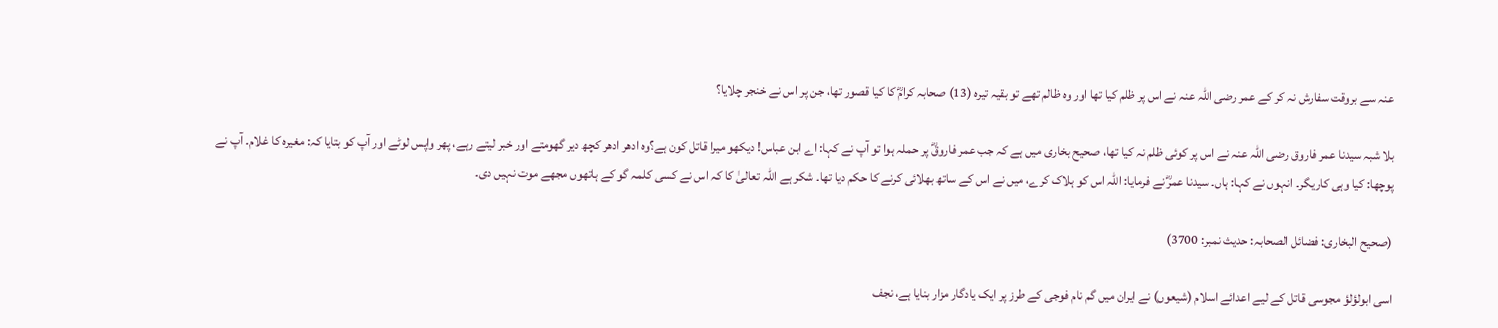عنہ سے بروقت سفارش نہ کر کے عمر رضی اللہ عنہ نے اس پر ظلم کیا تھا اور وہ ظالم تھے تو بقیہ تیرہ (13) صحابہ کرامؓ کا کیا قصور تھا، جن پر اس نے خنجر چلایا؟

بلا شبہ سیدنا عمر فاروق رضی اللہ عنہ نے اس پر کوئی ظلم نہ کیا تھا، صحیح بخاری میں ہے کہ جب عمر فاروقؓ پر حملہ ہوا تو آپ نے کہا: اے ابن عباس! دیکھو میرا قاتل کون ہے؟وہ ادھر ادھر کچھ دیر گھومتے اور خبر لیتے رہے، پھر واپس لوٹے اور آپ کو بتایا کہ: مغیرہ کا غلام۔ آپ نے پوچھا: کیا وہی کاریگر۔ انہوں نے کہا: ہاں۔ سیدنا عمرؓ نے فرمایا: اللہ اس کو ہلاک کرے، میں نے اس کے ساتھ بھلائی کرنے کا حکم دیا تھا۔ شکر ہے اللہ تعالیٰ کا کہ اس نے کسی کلمہ گو کے ہاتھوں مجھے موت نہیں دی۔

(صحیح البخاری: فضائل الصحابہ: حدیث نمبر: 3700)

اسی ابولؤلؤ مجوسی قاتل کے لیے اعدائے اسلام (شیعوں) نے ایران میں گم نام فوجی کے طرز پر ایک یادگار مزار بنایا ہے، نجف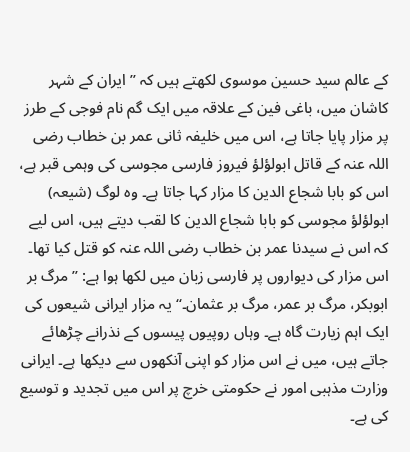کے عالم سید حسین موسوی لکھتے ہیں کہ ’’ایران کے شہر کاشان میں، باغی فین کے علاقہ میں ایک گم نام فوجی کے طرز پر مزار پایا جاتا ہے، اس میں خلیفہ ثانی عمر بن خطاب رضی اللہ عنہ کے قاتل ابولؤلؤ فیروز فارسی مجوسی کی وہمی قبر ہے، اس کو بابا شجاع الدین کا مزار کہا جاتا ہے۔ وہ لوگ (شیعہ) ابولؤلؤ مجوسی کو بابا شجاع الدین کا لقب دیتے ہیں، اس لیے کہ اس نے سیدنا عمر بن خطاب رضی اللہ عنہ کو قتل کیا تھا۔ اس مزار کی دیواروں پر فارسی زبان میں لکھا ہوا ہے: ’’مرگ بر ابوبکر، مرگ بر عمر، مرگ بر عثمان۔‘‘یہ مزار ایرانی شیعوں کی ایک اہم زیارت گاہ ہے۔ وہاں روپیوں پیسوں کے نذرانے چڑھائے جاتے ہیں، میں نے اس مزار کو اپنی آنکھوں سے دیکھا ہے۔ ایرانی وزارت مذہبی امور نے حکومتی خرچ پر اس میں تجدید و توسیع کی ہے۔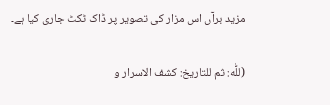مزید برآں اس مزار کی تصویر پر ڈاک ٹکٹ جاری کیا ہے۔

(للّٰه: ثم للتاریخ: کشف الاسرار و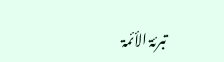تبرئۃ الأئمۃ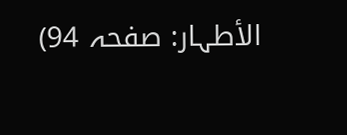الأطہار: صفحہ 94)